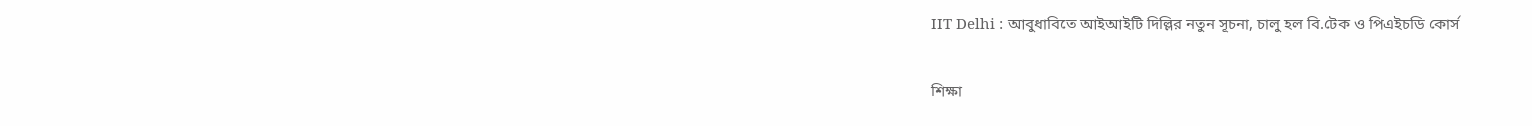IIT Delhi : আবুধাবিতে আইআইটি দিল্লির নতুন সূচনা, চালু হল বি.টেক ও পিএইচডি কোর্স

শিক্ষা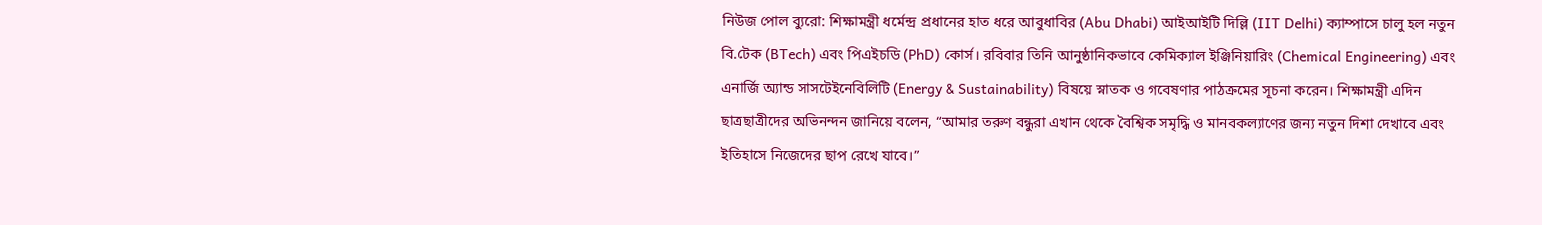নিউজ পোল ব্যুরো: শিক্ষামন্ত্রী ধর্মেন্দ্র প্রধানের হাত ধরে আবুধাবির (Abu Dhabi) আইআইটি দিল্লি (IIT Delhi) ক্যাম্পাসে চালু হল নতুন বি.টেক (BTech) এবং পিএইচডি (PhD) কোর্স। রবিবার তিনি আনুষ্ঠানিকভাবে কেমিক্যাল ইঞ্জিনিয়ারিং (Chemical Engineering) এবং এনার্জি অ্যান্ড সাসটেইনেবিলিটি (Energy & Sustainability) বিষয়ে স্নাতক ও গবেষণার পাঠক্রমের সূচনা করেন। শিক্ষামন্ত্রী এদিন ছাত্রছাত্রীদের অভিনন্দন জানিয়ে বলেন, “আমার তরুণ বন্ধুরা এখান থেকে বৈশ্বিক সমৃদ্ধি ও মানবকল্যাণের জন্য নতুন দিশা দেখাবে এবং ইতিহাসে নিজেদের ছাপ রেখে যাবে।”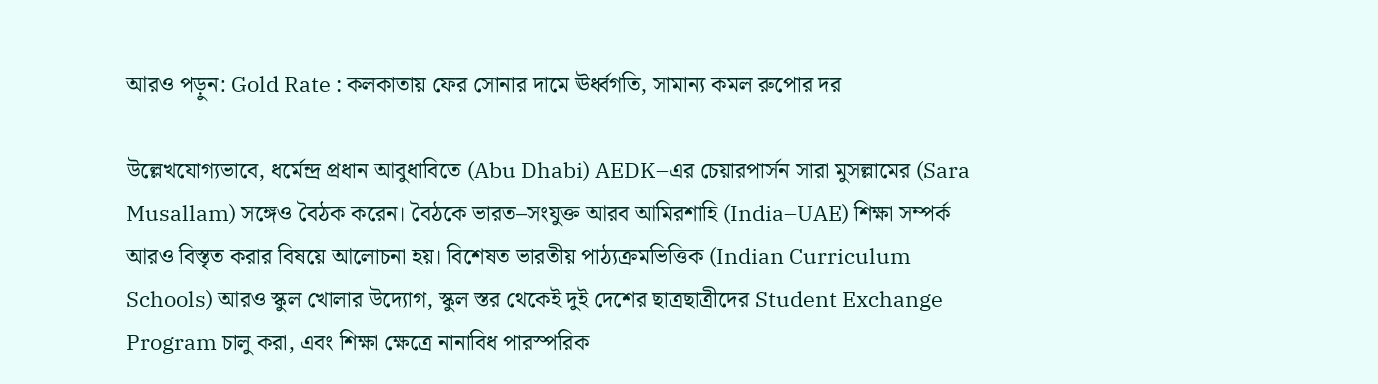আরও পড়ুন: Gold Rate : কলকাতায় ফের সোনার দামে ঊর্ধ্বগতি, সামান্য কমল রুপোর দর

উল্লেখযোগ্যভাবে, ধর্মেন্দ্র প্রধান আবুধাবিতে (Abu Dhabi) AEDK–এর চেয়ারপার্সন সারা মুসল্লামের (Sara Musallam) সঙ্গেও বৈঠক করেন। বৈঠকে ভারত–সংযুক্ত আরব আমিরশাহি (India–UAE) শিক্ষা সম্পর্ক আরও বিস্তৃত করার বিষয়ে আলোচনা হয়। বিশেষত ভারতীয় পাঠ্যক্রমভিত্তিক (Indian Curriculum Schools) আরও স্কুল খোলার উদ্যোগ, স্কুল স্তর থেকেই দুই দেশের ছাত্রছাত্রীদের Student Exchange Program চালু করা, এবং শিক্ষা ক্ষেত্রে নানাবিধ পারস্পরিক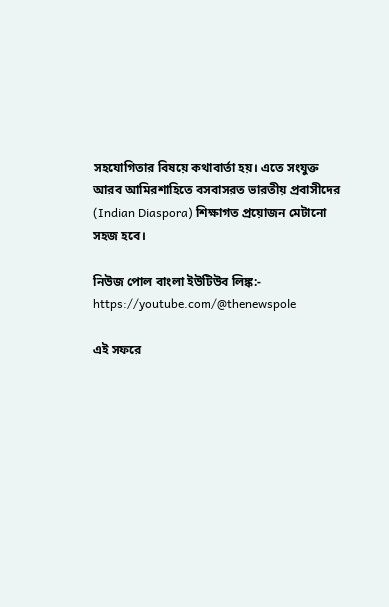সহযোগিতার বিষয়ে কথাবার্তা হয়। এতে সংযুক্ত আরব আমিরশাহিতে বসবাসরত ভারতীয় প্রবাসীদের (Indian Diaspora) শিক্ষাগত প্রয়োজন মেটানো সহজ হবে।

নিউজ পোল বাংলা ইউটিউব লিঙ্ক:- https://youtube.com/@thenewspole

এই সফরে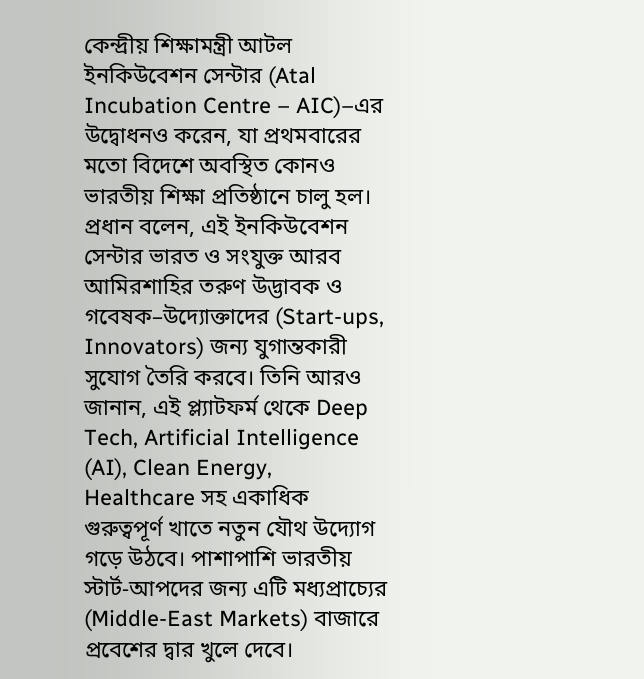কেন্দ্রীয় শিক্ষামন্ত্রী আটল ইনকিউবেশন সেন্টার (Atal Incubation Centre – AIC)–এর উদ্বোধনও করেন, যা প্রথমবারের মতো বিদেশে অবস্থিত কোনও ভারতীয় শিক্ষা প্রতিষ্ঠানে চালু হল। প্রধান বলেন, এই ইনকিউবেশন সেন্টার ভারত ও সংযুক্ত আরব আমিরশাহির তরুণ উদ্ভাবক ও গবেষক–উদ্যোক্তাদের (Start-ups, Innovators) জন্য যুগান্তকারী সুযোগ তৈরি করবে। তিনি আরও জানান, এই প্ল্যাটফর্ম থেকে Deep Tech, Artificial Intelligence (AI), Clean Energy, Healthcare সহ একাধিক গুরুত্বপূর্ণ খাতে নতুন যৌথ উদ্যোগ গড়ে উঠবে। পাশাপাশি ভারতীয় স্টার্ট-আপদের জন্য এটি মধ্যপ্রাচ্যের (Middle-East Markets) বাজারে প্রবেশের দ্বার খুলে দেবে।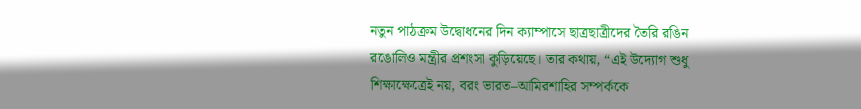নতুন পাঠক্রম উদ্বোধনের দিন ক্যাম্পাসে ছাত্রছাত্রীদের তৈরি রঙিন রঙোলিও মন্ত্রীর প্রশংসা কুড়িয়েছে। তার কথায়, “এই উদ্যোগ শুধু শিক্ষাক্ষেত্রেই নয়, বরং ভারত–আমিরশাহির সম্পর্ককে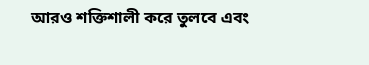আরও শক্তিশালী করে তুলবে এবং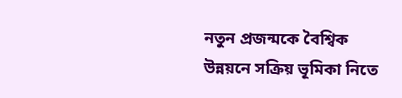নতুন প্রজন্মকে বৈশ্বিক উন্নয়নে সক্রিয় ভূমিকা নিতে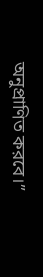অনুপ্রাণিত করবে।”